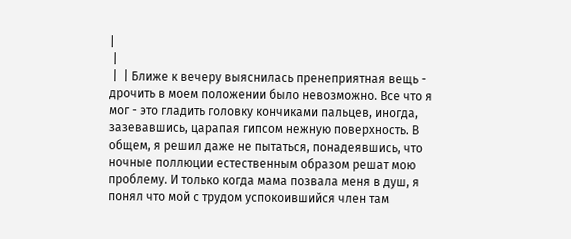|
 |
 |  | Ближе к вечеру выяснилась пренеприятная вещь - дрочить в моем положении было невозможно. Все что я мог - это гладить головку кончиками пальцев, иногда, зазевавшись, царапая гипсом нежную поверхность. В общем, я решил даже не пытаться, понадеявшись, что ночные поллюции естественным образом решат мою проблему. И только когда мама позвала меня в душ, я понял что мой с трудом успокоившийся член там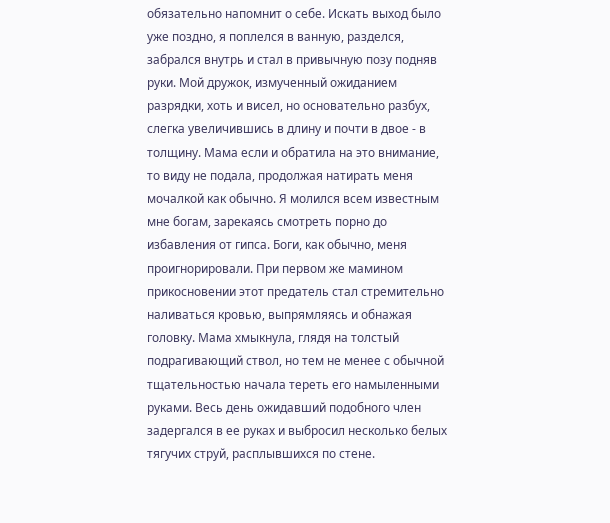обязательно напомнит о себе. Искать выход было уже поздно, я поплелся в ванную, разделся, забрался внутрь и стал в привычную позу подняв руки. Мой дружок, измученный ожиданием разрядки, хоть и висел, но основательно разбух, слегка увеличившись в длину и почти в двое - в толщину. Мама если и обратила на это внимание, то виду не подала, продолжая натирать меня мочалкой как обычно. Я молился всем известным мне богам, зарекаясь смотреть порно до избавления от гипса. Боги, как обычно, меня проигнорировали. При первом же мамином прикосновении этот предатель стал стремительно наливаться кровью, выпрямляясь и обнажая головку. Мама хмыкнула, глядя на толстый подрагивающий ствол, но тем не менее с обычной тщательностью начала тереть его намыленными руками. Весь день ожидавший подобного член задергался в ее руках и выбросил несколько белых тягучих струй, расплывшихся по стене.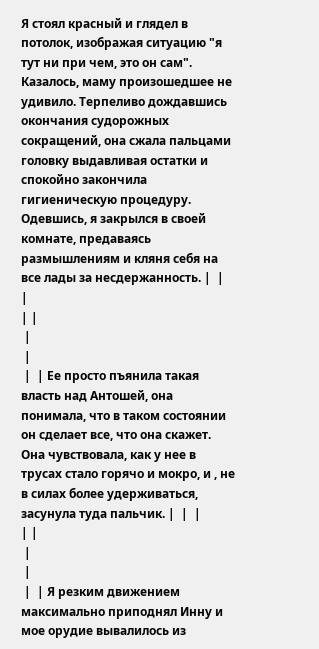Я стоял красный и глядел в потолок, изображая ситуацию "я тут ни при чем, это он сам". Казалось, маму произошедшее не удивило. Терпеливо дождавшись окончания судорожных сокращений, она сжала пальцами головку выдавливая остатки и спокойно закончила гигиеническую процедуру. Одевшись, я закрылся в своей комнате, предаваясь размышлениям и кляня себя на все лады за несдержанность. |  |  |
| |
 |
 |
 |  | Ее просто пъянила такая власть над Антошей, она понимала, что в таком состоянии он сделает все, что она скажет. Она чувствовала, как у нее в трусах стало горячо и мокро, и , не в силах более удерживаться, засунула туда пальчик. |  |  |
| |
 |
 |
 |  | Я резким движением максимально приподнял Инну и мое орудие вывалилось из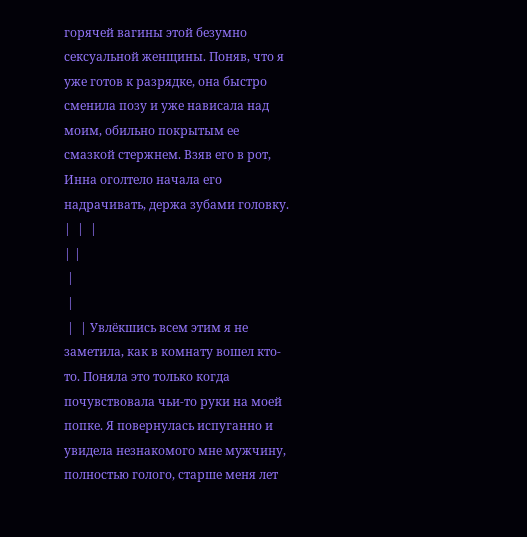горячей вагины этой безумно сексуальной женщины. Поняв, что я уже готов к разрядке, она быстро сменила позу и уже нависала над моим, обильно покрытым ее смазкой стержнем. Взяв его в рот, Инна оголтело начала его надрачивать, держа зубами головку. |  |  |
| |
 |
 |
 |  | Увлёкшись всем этим я не заметила, как в комнату вошел кто-то. Поняла это только когда почувствовала чьи-то руки на моей попке. Я повернулась испуганно и увидела незнакомого мне мужчину, полностью голого, старше меня лет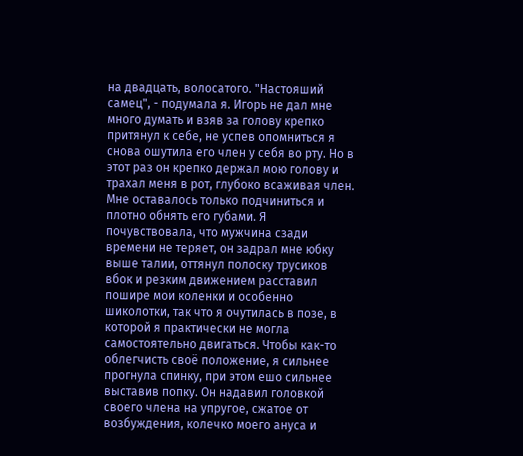на двадцать, волосатого. "Настояший самец", - подумала я. Игорь не дал мне много думать и взяв за голову крепко притянул к себе, не успев опомниться я снова ошутила его член у себя во рту. Но в этот раз он крепко держал мою голову и трахал меня в рот, глубоко всаживая член. Мне оставалось только подчиниться и плотно обнять его губами. Я почувствовала, что мужчина сзади времени не теряет, он задрал мне юбку выше талии, оттянул полоску трусиков вбок и резким движением расставил пошире мои коленки и особенно шиколотки, так что я очутилась в позе, в которой я практически не могла самостоятельно двигаться. Чтобы как-то облегчисть своё положение, я сильнее прогнула спинку, при этом ешо сильнее выставив попку. Он надавил головкой своего члена на упругое, сжатое от возбуждения, колечко моего ануса и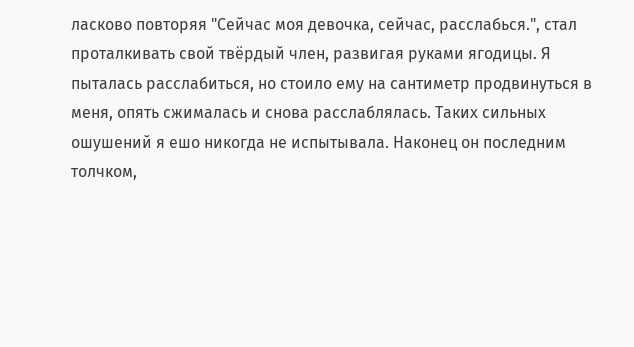ласково повторяя "Сейчас моя девочка, сейчас, расслабься.", стал проталкивать свой твёрдый член, развигая руками ягодицы. Я пыталась расслабиться, но стоило ему на сантиметр продвинуться в меня, опять сжималась и снова расслаблялась. Таких сильных ошушений я ешо никогда не испытывала. Наконец он последним толчком,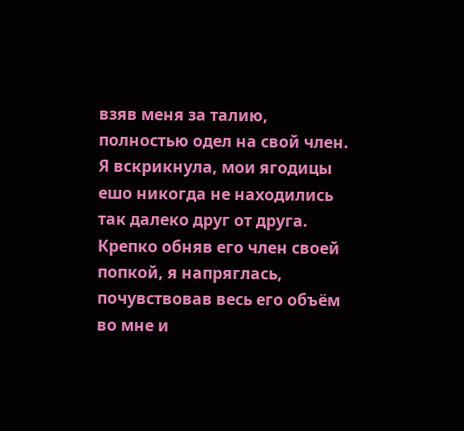взяв меня за талию, полностью одел на свой член. Я вскрикнула, мои ягодицы ешо никогда не находились так далеко друг от друга. Крепко обняв его член своей попкой, я напряглась, почувствовав весь его объём во мне и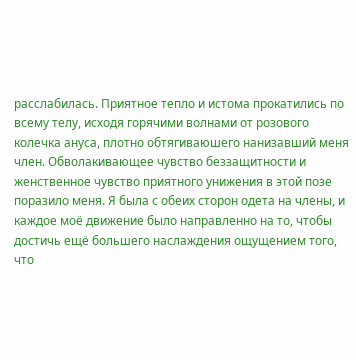расслабилась. Приятное тепло и истома прокатились по всему телу, исходя горячими волнами от розового колечка ануса, плотно обтягиваюшего нанизавший меня член. Обволакивающее чувство беззащитности и женственное чувство приятного унижения в этой позе поразило меня. Я была с обеих сторон одета на члены, и каждое моё движение было направленно на то, чтобы достичь ещё большего наслаждения ощущением того, что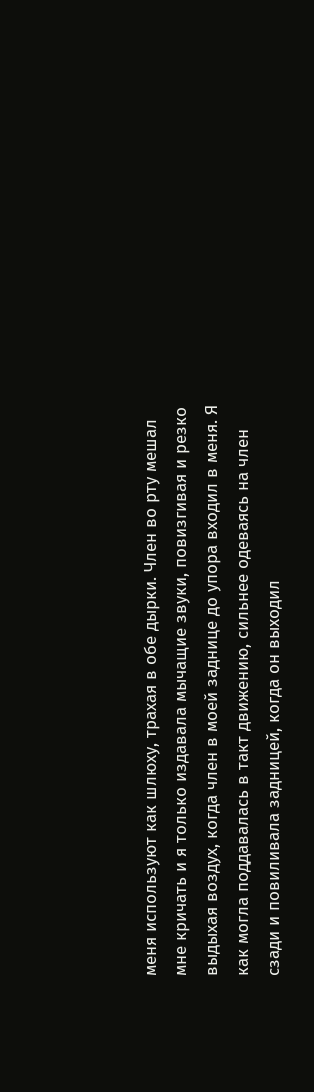меня используют как шлюху, трахая в обе дырки. Член во рту мешал мне кричать и я только издавала мычащие звуки, повизгивая и резко выдыхая воздух, когда член в моей заднице до упора входил в меня. Я как могла поддавалась в такт движению, сильнее одеваясь на член сзади и повиливала задницей, когда он выходил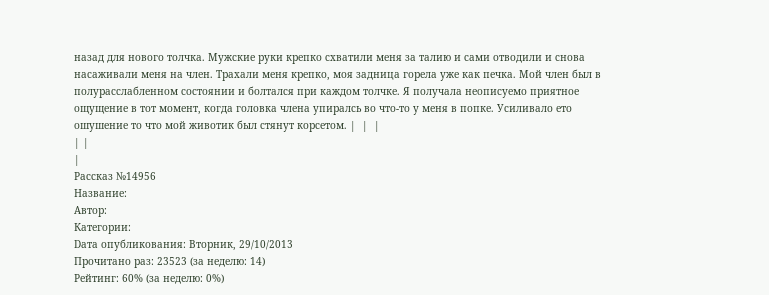назад для нового толчка. Мужские руки крепко схватили меня за талию и сами отводили и снова насаживали меня на член. Трахали меня крепко, моя задница горела уже как печка. Мой член был в полурасслабленном состоянии и болтался при каждом толчке. Я получала неописуемо приятное ощущение в тот момент, когда головка члена упиралсь во что-то у меня в попке. Усиливало ето ошушение то что мой животик был стянут корсетом. |  |  |
| |
|
Рассказ №14956
Название:
Автор:
Категории:
Dата опубликования: Вторник, 29/10/2013
Прочитано раз: 23523 (за неделю: 14)
Рейтинг: 60% (за неделю: 0%)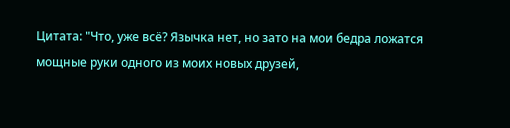Цитата: "Что, уже всё? Язычка нет, но зато на мои бедра ложатся мощные руки одного из моих новых друзей,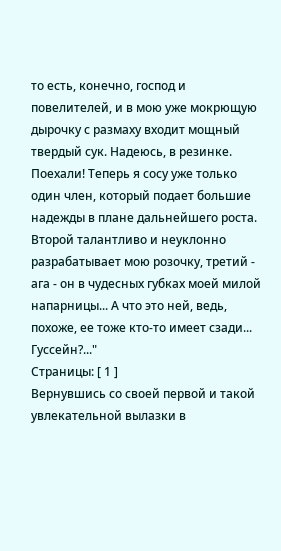то есть, конечно, господ и повелителей, и в мою уже мокрющую дырочку с размаху входит мощный твердый сук. Надеюсь, в резинке. Поехали! Теперь я сосу уже только один член, который подает большие надежды в плане дальнейшего роста. Второй талантливо и неуклонно разрабатывает мою розочку, третий - ага - он в чудесных губках моей милой напарницы... А что это ней, ведь, похоже, ее тоже кто-то имеет сзади... Гуссейн?..."
Страницы: [ 1 ]
Вернувшись со своей первой и такой увлекательной вылазки в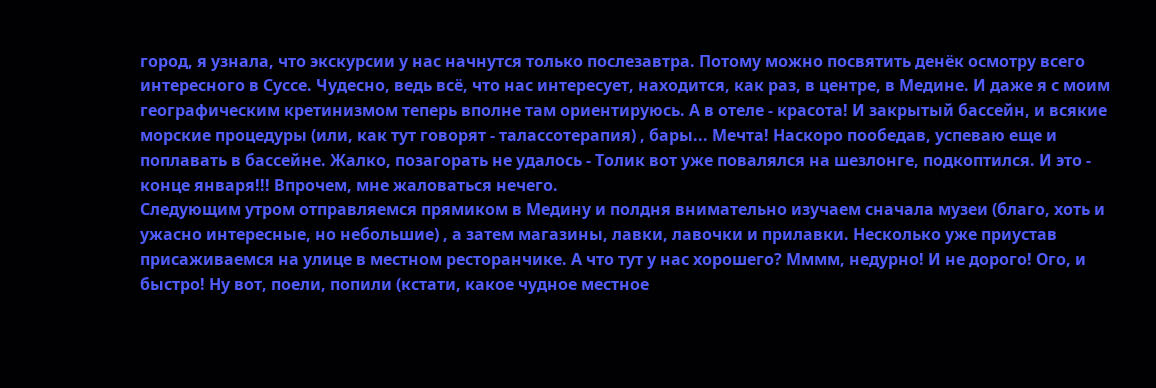город, я узнала, что экскурсии у нас начнутся только послезавтра. Потому можно посвятить денёк осмотру всего интересного в Суссе. Чудесно, ведь всё, что нас интересует, находится, как раз, в центре, в Медине. И даже я с моим географическим кретинизмом теперь вполне там ориентируюсь. А в отеле - красота! И закрытый бассейн, и всякие морские процедуры (или, как тут говорят - талассотерапия) , бары... Мечта! Наскоро пообедав, успеваю еще и поплавать в бассейне. Жалко, позагорать не удалось - Толик вот уже повалялся на шезлонге, подкоптился. И это - конце января!!! Впрочем, мне жаловаться нечего.
Следующим утром отправляемся прямиком в Медину и полдня внимательно изучаем сначала музеи (благо, хоть и ужасно интересные, но небольшие) , а затем магазины, лавки, лавочки и прилавки. Несколько уже приустав присаживаемся на улице в местном ресторанчике. А что тут у нас хорошего? Мммм, недурно! И не дорого! Ого, и быстро! Ну вот, поели, попили (кстати, какое чудное местное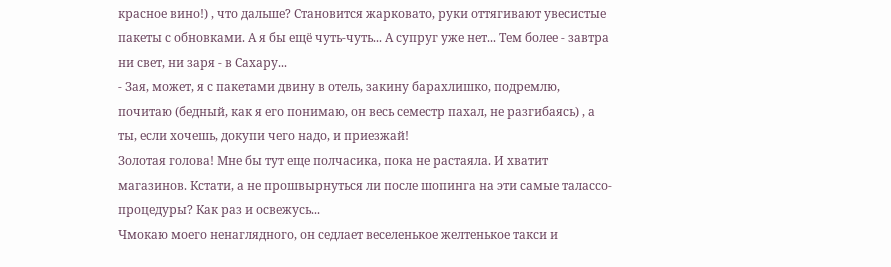красное вино!) , что дальше? Становится жарковато, руки оттягивают увесистые пакеты с обновками. А я бы ещё чуть-чуть... А супруг уже нет... Тем более - завтра ни свет, ни заря - в Сахару...
- Зая, может, я с пакетами двину в отель, закину барахлишко, подремлю, почитаю (бедный, как я его понимаю, он весь семестр пахал, не разгибаясь) , а ты, если хочешь, докупи чего надо, и приезжай!
Золотая голова! Мне бы тут еще полчасика, пока не растаяла. И хватит магазинов. Кстати, а не прошвырнуться ли после шопинга на эти самые талассо-процедуры? Как раз и освежусь...
Чмокаю моего ненаглядного, он седлает веселенькое желтенькое такси и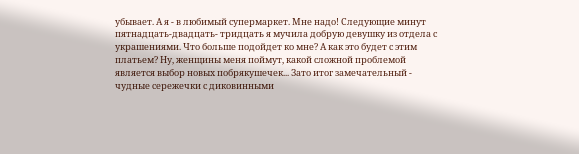убывает. А я - в любимый супермаркет. Мне надо! Следующие минут пятнадцать-двадцать- тридцать я мучила добрую девушку из отдела с украшениями. Что больше подойдет ко мне? А как это будет с этим платьем? Ну, женщины меня поймут, какой сложной проблемой является выбор новых побрякушечек... Зато итог замечательный - чудные сережечки с диковинными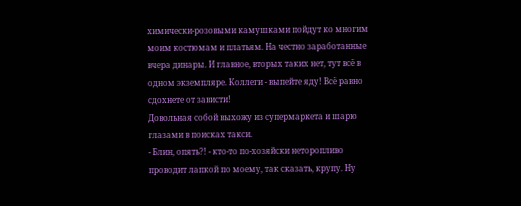химически-розовыми камушками пойдут ко многим моим костюмам и платьям. На честно заработанные вчера динары. И главное, вторых таких нет, тут всё в одном экземпляре. Коллеги - выпейте яду! Всё равно сдохнете от зависти!
Довольная собой выхожу из супермаркета и шарю глазами в поисках такси.
- Блин, опять?! - кто-то по-хозяйски неторопливо проводит лапкой по моему, так сказать, крупу. Ну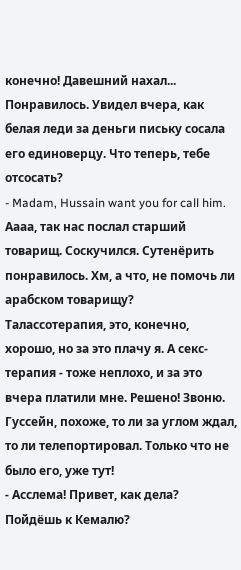конечно! Давешний нахал... Понравилось. Увидел вчера, как белая леди за деньги письку сосала его единоверцу. Что теперь, тебе отсосать?
- Madam, Hussain want you for call him.
Аааа, так нас послал старший товарищ. Соскучился. Сутенёрить понравилось. Хм, а что, не помочь ли арабском товарищу? Талассотерапия, это, конечно, хорошо, но за это плачу я. А секс-терапия - тоже неплохо, и за это вчера платили мне. Решено! Звоню.
Гуссейн, похоже, то ли за углом ждал, то ли телепортировал. Только что не было его, уже тут!
- Асслема! Привет, как дела? Пойдёшь к Кемалю?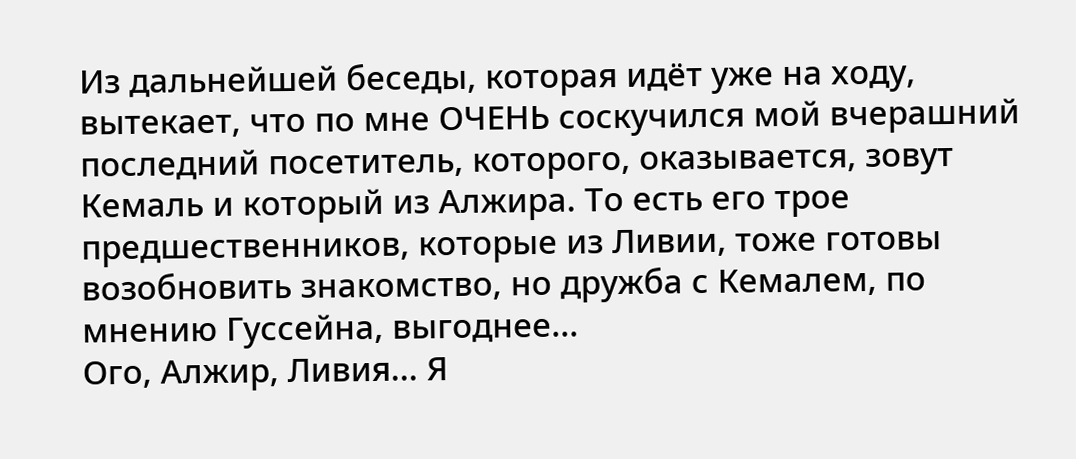Из дальнейшей беседы, которая идёт уже на ходу, вытекает, что по мне ОЧЕНЬ соскучился мой вчерашний последний посетитель, которого, оказывается, зовут Кемаль и который из Алжира. То есть его трое предшественников, которые из Ливии, тоже готовы возобновить знакомство, но дружба с Кемалем, по мнению Гуссейна, выгоднее...
Ого, Алжир, Ливия... Я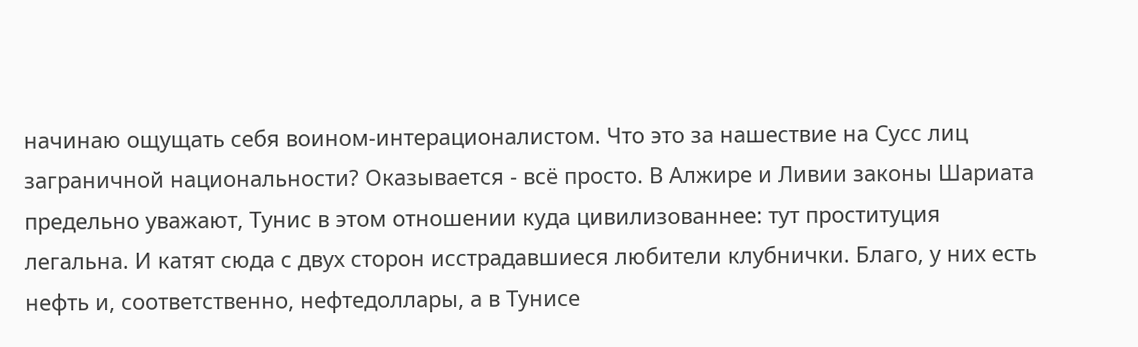начинаю ощущать себя воином-интерационалистом. Что это за нашествие на Сусс лиц заграничной национальности? Оказывается - всё просто. В Алжире и Ливии законы Шариата предельно уважают, Тунис в этом отношении куда цивилизованнее: тут проституция легальна. И катят сюда с двух сторон исстрадавшиеся любители клубнички. Благо, у них есть нефть и, соответственно, нефтедоллары, а в Тунисе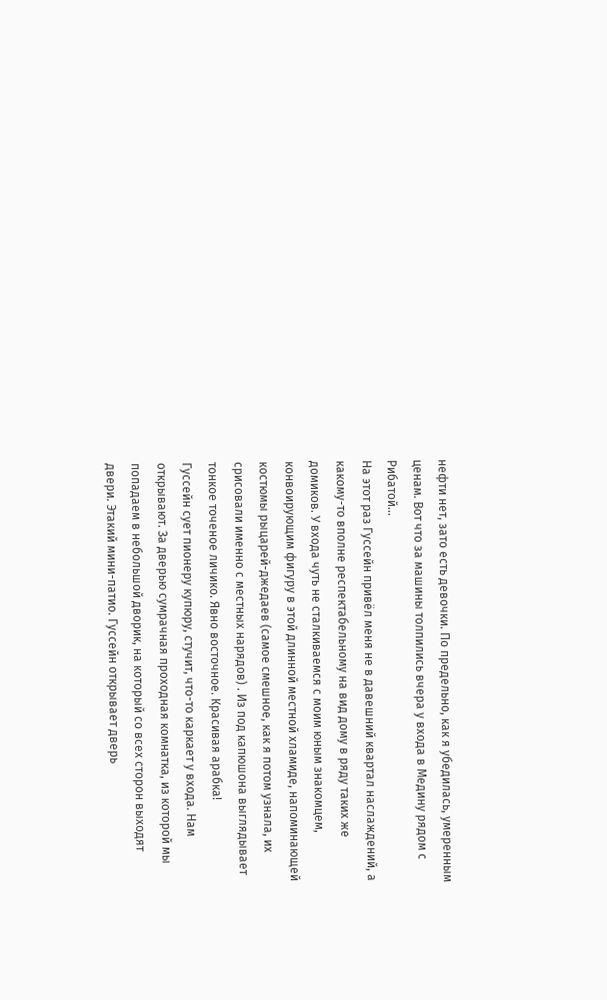нефти нет, зато есть девочки. По предельно, как я убедилась, умеренным ценам. Вот что за машины толпились вчера у входа в Медину рядом с Рибатой...
На этот раз Гуссейн привёл меня не в давешний квартал наслаждений, а какому-то вполне респектабельному на вид дому в ряду таких же домиков. У входа чуть не сталкиваемся с моим юным знакомцем, конвоирующим фигуру в этой длинной местной хламиде, напоминающей костюмы рыцарей-джедаев (самое смешное, как я потом узнала, их срисовали именно с местных нарядов) . Из под капюшона выглядывает тонкое точеное личико. Явно восточное. Красивая арабка!
Гуссейн сует пионеру купюру, стучит, что-то каркает у входа. Нам открывают. За дверью сумрачная проходная комнатка, из которой мы попадаем в небольшой дворик, на который со всех сторон выходят двери. Этакий мини-патио. Гуссейн открывает дверь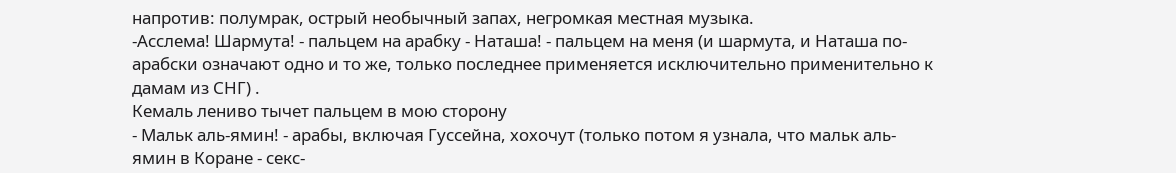напротив: полумрак, острый необычный запах, негромкая местная музыка.
-Асслема! Шармута! - пальцем на арабку - Наташа! - пальцем на меня (и шармута, и Наташа по-арабски означают одно и то же, только последнее применяется исключительно применительно к дамам из СНГ) .
Кемаль лениво тычет пальцем в мою сторону
- Мальк аль-ямин! - арабы, включая Гуссейна, хохочут (только потом я узнала, что мальк аль-ямин в Коране - секс-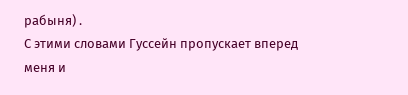рабыня) .
С этими словами Гуссейн пропускает вперед меня и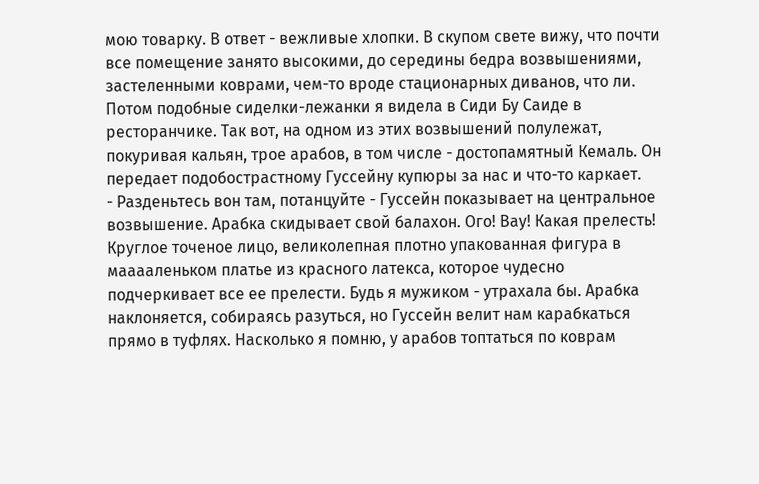мою товарку. В ответ - вежливые хлопки. В скупом свете вижу, что почти все помещение занято высокими, до середины бедра возвышениями, застеленными коврами, чем-то вроде стационарных диванов, что ли. Потом подобные сиделки-лежанки я видела в Сиди Бу Саиде в ресторанчике. Так вот, на одном из этих возвышений полулежат, покуривая кальян, трое арабов, в том числе - достопамятный Кемаль. Он передает подобострастному Гуссейну купюры за нас и что-то каркает.
- Разденьтесь вон там, потанцуйте - Гуссейн показывает на центральное возвышение. Арабка скидывает свой балахон. Ого! Вау! Какая прелесть! Круглое точеное лицо, великолепная плотно упакованная фигура в мааааленьком платье из красного латекса, которое чудесно подчеркивает все ее прелести. Будь я мужиком - утрахала бы. Арабка наклоняется, собираясь разуться, но Гуссейн велит нам карабкаться прямо в туфлях. Насколько я помню, у арабов топтаться по коврам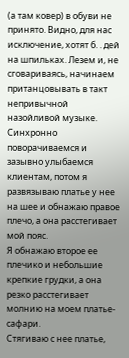(а там ковер) в обуви не принято. Видно, для нас исключение, хотят б. . дей на шпильках. Лезем и, не сговариваясь, начинаем пританцовывать в такт непривычной назойливой музыке. Синхронно поворачиваемся и зазывно улыбаемся клиентам, потом я развязываю платье у нее на шее и обнажаю правое плечо, а она расстегивает мой пояс.
Я обнажаю второе ее плечико и небольшие крепкие грудки, а она резко расстегивает молнию на моем платье-сафари.
Стягиваю с нее платье,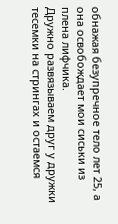обнажая безупречное тело лет 25, а она освобождает мои сиськи из плена лифчика.
Дружно развязываем друг у дружки тесемки на стрингах и остаемся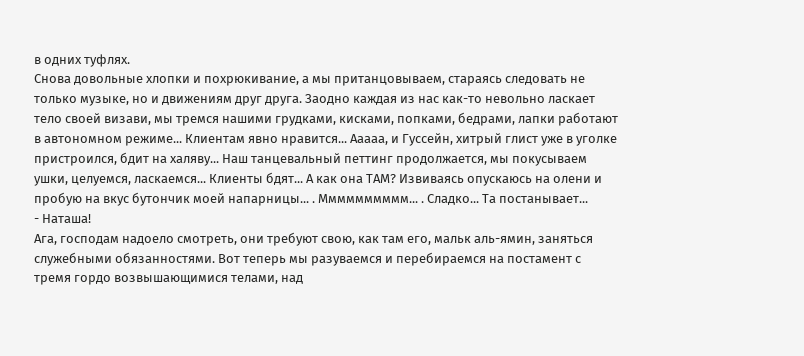в одних туфлях.
Снова довольные хлопки и похрюкивание, а мы пританцовываем, стараясь следовать не только музыке, но и движениям друг друга. Заодно каждая из нас как-то невольно ласкает тело своей визави, мы тремся нашими грудками, кисками, попками, бедрами, лапки работают в автономном режиме... Клиентам явно нравится... Ааааа, и Гуссейн, хитрый глист уже в уголке пристроился, бдит на халяву... Наш танцевальный петтинг продолжается, мы покусываем ушки, целуемся, ласкаемся... Клиенты бдят... А как она ТАМ? Извиваясь опускаюсь на олени и пробую на вкус бутончик моей напарницы... . Мммммммммм... . Сладко... Та постанывает...
- Наташа!
Ага, господам надоело смотреть, они требуют свою, как там его, мальк аль-ямин, заняться служебными обязанностями. Вот теперь мы разуваемся и перебираемся на постамент с тремя гордо возвышающимися телами, над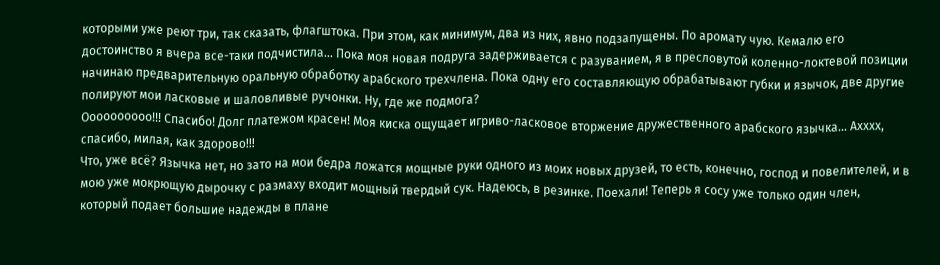которыми уже реют три, так сказать, флагштока. При этом, как минимум, два из них, явно подзапущены. По аромату чую. Кемалю его достоинство я вчера все-таки подчистила... Пока моя новая подруга задерживается с разуванием, я в пресловутой коленно-локтевой позиции начинаю предварительную оральную обработку арабского трехчлена. Пока одну его составляющую обрабатывают губки и язычок, две другие полируют мои ласковые и шаловливые ручонки. Ну, где же подмога?
Оооооооооо!!! Спасибо! Долг платежом красен! Моя киска ощущает игриво-ласковое вторжение дружественного арабского язычка... Ахххх, спасибо, милая, как здорово!!!
Что, уже всё? Язычка нет, но зато на мои бедра ложатся мощные руки одного из моих новых друзей, то есть, конечно, господ и повелителей, и в мою уже мокрющую дырочку с размаху входит мощный твердый сук. Надеюсь, в резинке. Поехали! Теперь я сосу уже только один член, который подает большие надежды в плане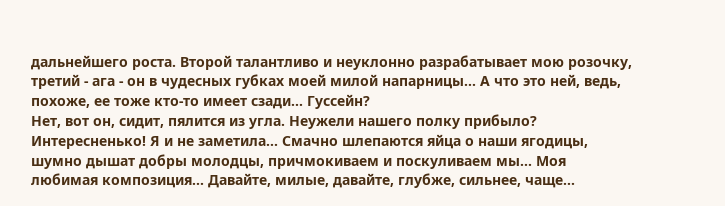дальнейшего роста. Второй талантливо и неуклонно разрабатывает мою розочку, третий - ага - он в чудесных губках моей милой напарницы... А что это ней, ведь, похоже, ее тоже кто-то имеет сзади... Гуссейн?
Нет, вот он, сидит, пялится из угла. Неужели нашего полку прибыло? Интересненько! Я и не заметила... Смачно шлепаются яйца о наши ягодицы, шумно дышат добры молодцы, причмокиваем и поскуливаем мы... Моя любимая композиция... Давайте, милые, давайте, глубже, сильнее, чаще...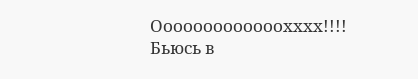Ооооооооооооохххх!!!! Бьюсь в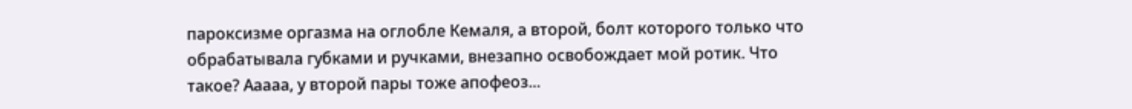пароксизме оргазма на оглобле Кемаля, а второй, болт которого только что обрабатывала губками и ручками, внезапно освобождает мой ротик. Что такое? Ааааа, у второй пары тоже апофеоз...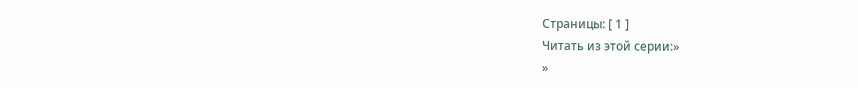Страницы: [ 1 ]
Читать из этой серии:»
»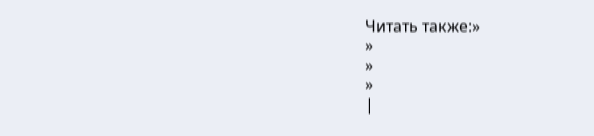Читать также:»
»
»
»
|